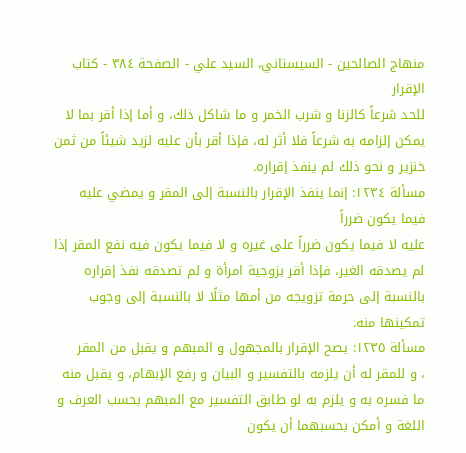منهاج الصالحين - السيستاني، السيد علي - الصفحة ٣٨٤ - كتاب الإقرار
للحد شرعاً كالزنا و شرب الخمر و ما شاكل ذلك، و أما إذا أقر بما لا يمكن إلزامه به شرعاً فلا أثر له، فإذا أقر بأن عليه لزيد شيئاً من ثمن خنزير و نحو ذلك لم ينفذ إقراره.
مسألة ١٢٣٤: إنما ينفذ الإقرار بالنسبة إلى المقر و يمضي عليه فيما يكون ضرراً
عليه لا فيما يكون ضرراً على غيره و لا فيما يكون فيه نفع المقر إذا لم يصدقه الغير، فإذا أقر بزوجية امرأة و لم تصدقه نفذ إقراره بالنسبة إلى حرمة تزويجه من أمها مثلًا لا بالنسبة إلى وجوب تمكينها منه.
مسألة ١٢٣٥: يصح الإقرار بالمجهول و المبهم و يقبل من المقر
، و للمقر له أن يلزمه بالتفسير و البيان و رفع الإبهام، و يقبل منه ما فسره به و يلزم به لو طابق التفسير مع المبهم بحسب العرف و اللغة و أمكن بحسبهما أن يكون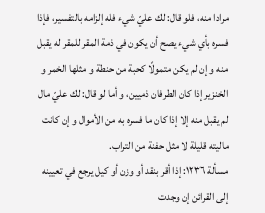مرادا منه، فلو قال: لك عليّ شيء فله إلزامه بالتفسير، فإذا فسره بأي شيء يصح أن يكون في ذمة المقر للمقر له يقبل منه و إن لم يكن متمولًا كحبة من حنطة و مثلها الخمر و الخنزير إذا كان الطرفان ذميين، و أما لو قال: لك عليّ مال لم يقبل منه إلا إذا كان ما فسره به من الأموال و إن كانت ماليته قليلة لا مثل حفنة من التراب.
مسألة ١٢٣٦: إذا أقر بنقد أو وزن أو كيل يرجع في تعيينه إلى القرائن إن وجدت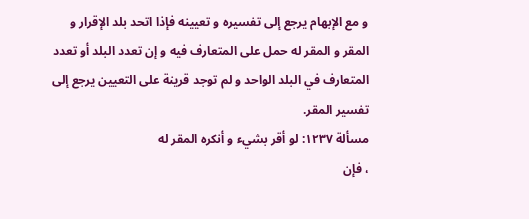و مع الإبهام يرجع إلى تفسيره و تعيينه فإذا اتحد بلد الإقرار و المقر و المقر له حمل على المتعارف فيه و إن تعدد البلد أو تعدد المتعارف في البلد الواحد و لم توجد قرينة على التعيين يرجع إلى تفسير المقر.
مسألة ١٢٣٧: لو أقر بشيء و أنكره المقر له
، فإن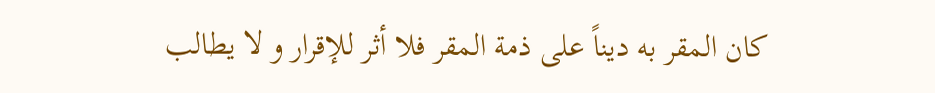كان المقر به ديناً على ذمة المقر فلا أثر للإقرار و لا يطالب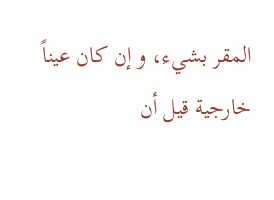المقر بشيء، و إن كان عيناً خارجية قيل أن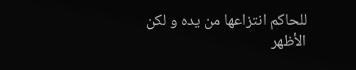للحاكم انتزاعها من يده و لكن الأظهر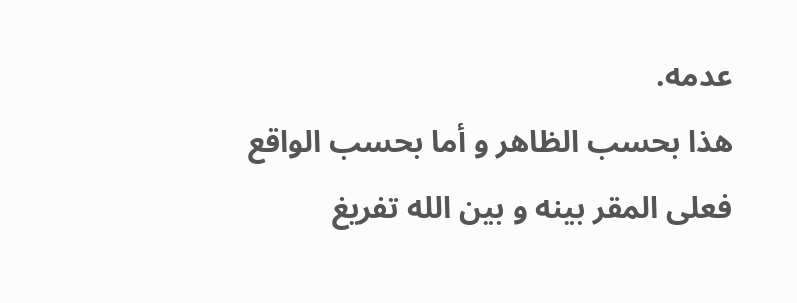عدمه.
هذا بحسب الظاهر و أما بحسب الواقع فعلى المقر بينه و بين الله تفريغ